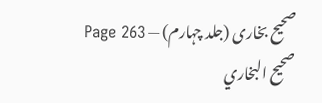صحیح بخاری (جلد چہارم) — Page 263
صحيح البخاري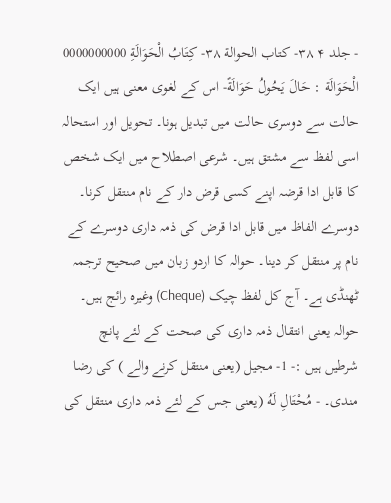- جلد ۴ ٣٨- كتاب الحوالة ٣٨- كِتَابُ الْحَوَالَةِ 0000000000 الْحَوَالَة : حَالَ يَحُولُ حَوَالَةً- اس کے لغوی معنی ہیں ایک حالت سے دوسری حالت میں تبدیل ہونا۔ تحویل اور استحالہ اسی لفظ سے مشتق ہیں۔ شرعی اصطلاح میں ایک شخص کا قابل ادا قرضہ اپنے کسی قرض دار کے نام منتقل کرنا۔ دوسرے الفاظ میں قابل ادا قرض کی ذمہ داری دوسرے کے نام پر منتقل کر دینا۔ حوالہ کا اردو زبان میں صحیح ترجمہ ٹھنڈی ہے۔ آج کل لفظ چیک (Cheque) وغیرہ رائج ہیں۔ حوالہ یعنی انتقال ذمہ داری کی صحت کے لئے پانچ شرطیں ہیں :- 1- مجيل (یعنی منتقل کرنے والے ) کی رضا مندی۔ - مُحْتَالِ لَهُ (یعنی جس کے لئے ذمہ داری منتقل کی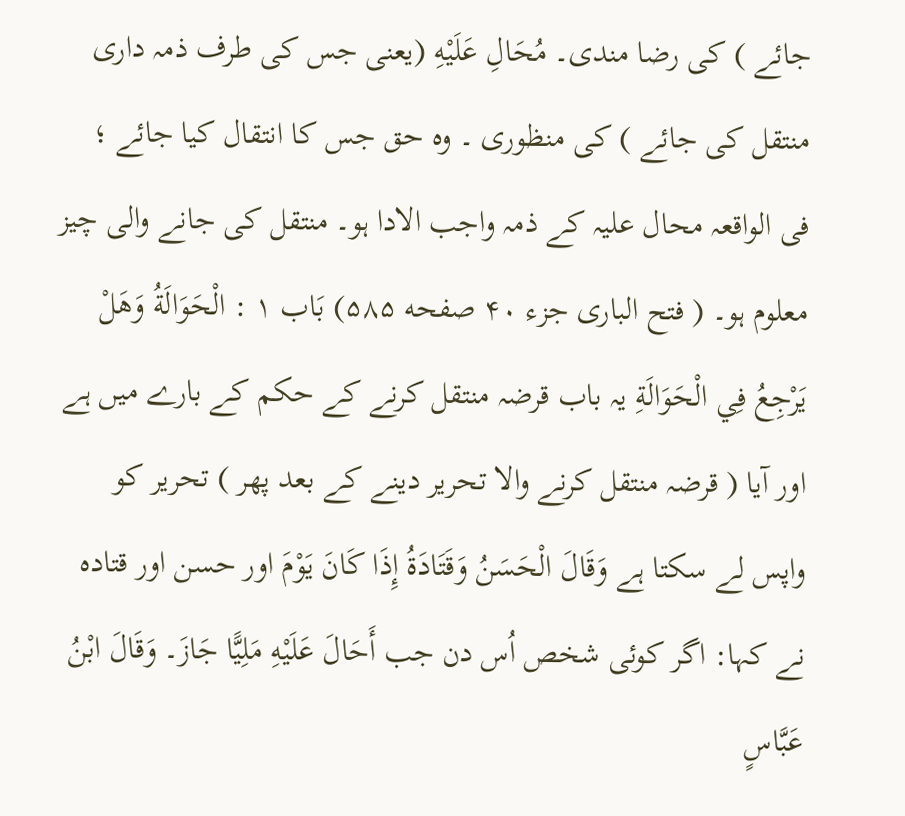جائے ) کی رضا مندی۔ مُحَالِ عَلَيْهِ (یعنی جس کی طرف ذمہ داری منتقل کی جائے ) کی منظوری ۔ وہ حق جس کا انتقال کیا جائے ؛ فی الواقعہ محال علیہ کے ذمہ واجب الادا ہو۔ منتقل کی جانے والی چیز معلوم ہو۔ ( فتح الباری جزء ۴۰ صفحه ۵۸۵) بَاب ۱ : الْحَوَالَةُ وَهَلْ يَرْجِعُ فِي الْحَوَالَةِ یہ باب قرضہ منتقل کرنے کے حکم کے بارے میں ہے اور آیا ( قرضہ منتقل کرنے والا تحریر دینے کے بعد پھر ) تحریر کو واپس لے سکتا ہے وَقَالَ الْحَسَنُ وَقَتَادَةُ إِذَا كَانَ يَوْمَ اور حسن اور قتادہ نے کہا: اگر کوئی شخص اُس دن جب أَحَالَ عَلَيْهِ مَلِيًّا جَازَ۔ وَقَالَ ابْنُ عَبَّاسٍ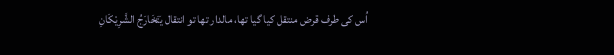اُس کی طرف قرض منتقل کیا گیا تھا، مالدار تھا تو انتقال يَتَخَارَجُ الشَّرِيْكَانِ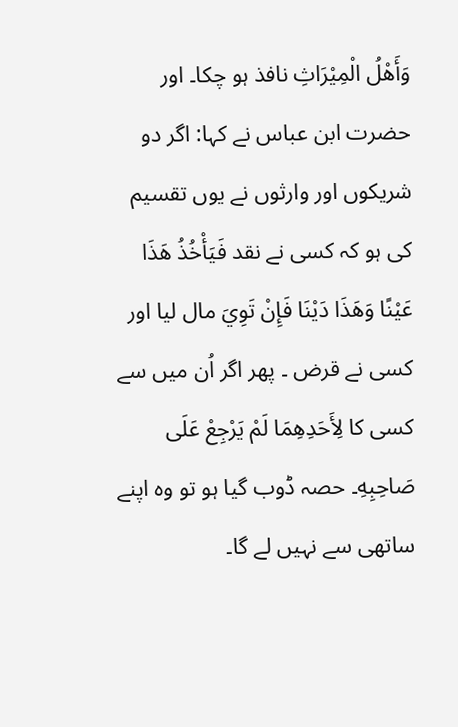وَأَهْلُ الْمِيْرَاثِ نافذ ہو چکا۔ اور حضرت ابن عباس نے کہا: اگر دو شریکوں اور وارثوں نے یوں تقسیم کی ہو کہ کسی نے نقد فَيَأْخُذُ هَذَا عَيْنًا وَهَذَا دَيْنَا فَإِنْ تَوِيَ مال لیا اور کسی نے قرض ۔ پھر اگر اُن میں سے کسی کا لِأَحَدِهِمَا لَمْ يَرْجِعْ عَلَى صَاحِبِهِ۔ حصہ ڈوب گیا ہو تو وہ اپنے ساتھی سے نہیں لے گا۔